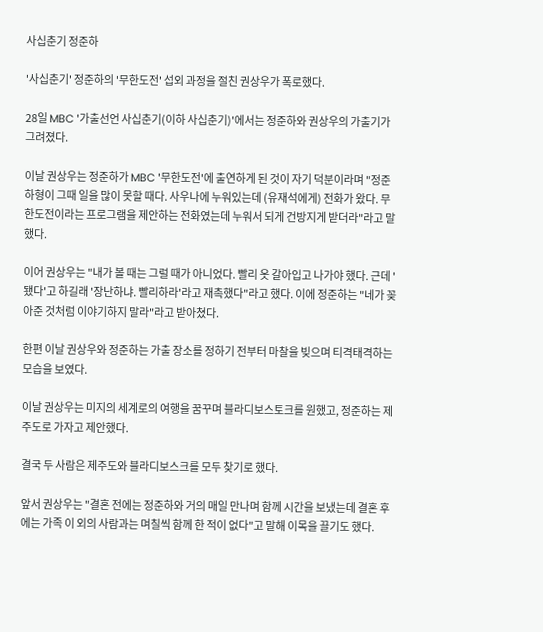사십춘기 정준하

'사십춘기' 정준하의 '무한도전' 섭외 과정을 절친 권상우가 폭로했다.

28일 MBC '가출선언 사십춘기(이하 사십춘기)'에서는 정준하와 권상우의 가출기가 그려졌다.

이날 권상우는 정준하가 MBC '무한도전'에 출연하게 된 것이 자기 덕분이라며 "정준하형이 그때 일을 많이 못할 때다. 사우나에 누워있는데 (유재석에게) 전화가 왔다. 무한도전이라는 프로그램을 제안하는 전화였는데 누워서 되게 건방지게 받더라"라고 말했다.

이어 권상우는 "내가 볼 때는 그럴 때가 아니었다. 빨리 옷 갈아입고 나가야 했다. 근데 '됐다'고 하길래 '장난하냐. 빨리하라'라고 재촉했다"라고 했다. 이에 정준하는 "네가 꽂아준 것처럼 이야기하지 말라"라고 받아쳤다.

한편 이날 권상우와 정준하는 가출 장소를 정하기 전부터 마찰을 빚으며 티격태격하는 모습을 보였다.

이날 권상우는 미지의 세계로의 여행을 꿈꾸며 블라디보스토크를 원했고, 정준하는 제주도로 가자고 제안했다.

결국 두 사람은 제주도와 블라디보스크를 모두 찾기로 했다.

앞서 권상우는 "결혼 전에는 정준하와 거의 매일 만나며 함께 시간을 보냈는데 결혼 후에는 가족 이 외의 사람과는 며칠씩 함께 한 적이 없다"고 말해 이목을 끌기도 했다.